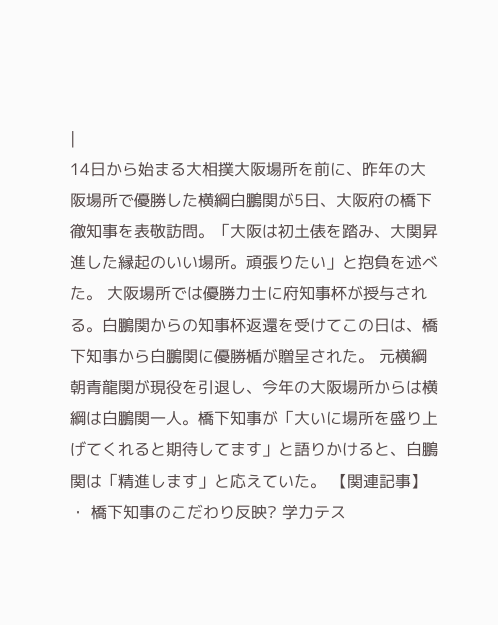|
14日から始まる大相撲大阪場所を前に、昨年の大阪場所で優勝した横綱白鵬関が5日、大阪府の橋下徹知事を表敬訪問。「大阪は初土俵を踏み、大関昇進した縁起のいい場所。頑張りたい」と抱負を述べた。 大阪場所では優勝力士に府知事杯が授与される。白鵬関からの知事杯返還を受けてこの日は、橋下知事から白鵬関に優勝楯が贈呈された。 元横綱朝青龍関が現役を引退し、今年の大阪場所からは横綱は白鵬関一人。橋下知事が「大いに場所を盛り上げてくれると期待してます」と語りかけると、白鵬関は「精進します」と応えていた。 【関連記事】 ・ 橋下知事のこだわり反映? 学力テス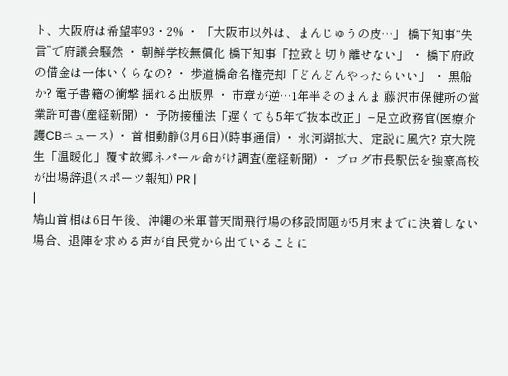ト、大阪府は希望率93・2% ・ 「大阪市以外は、まんじゅうの皮…」 橋下知事“失言”で府議会騒然 ・ 朝鮮学校無償化 橋下知事「拉致と切り離せない」 ・ 橋下府政の借金は一体いくらなの? ・ 歩道橋命名権売却「どんどんやったらいい」 ・ 黒船か? 電子書籍の衝撃 揺れる出版界 ・ 市章が逆…1年半そのまんま 藤沢市保健所の営業許可書(産経新聞) ・ 予防接種法「遅くても5年で抜本改正」−足立政務官(医療介護CBニュース) ・ 首相動静(3月6日)(時事通信) ・ 氷河湖拡大、定説に風穴? 京大院生「温暖化」覆す故郷ネパール命がけ調査(産経新聞) ・ ブログ市長駅伝を強豪高校が出場辞退(スポーツ報知) PR |
|
鳩山首相は6日午後、沖縄の米軍普天間飛行場の移設問題が5月末までに決着しない場合、退陣を求める声が自民党から出ていることに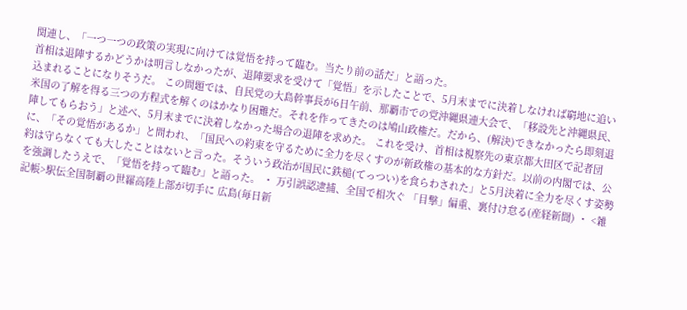関連し、「一つ一つの政策の実現に向けては覚悟を持って臨む。当たり前の話だ」と語った。
首相は退陣するかどうかは明言しなかったが、退陣要求を受けて「覚悟」を示したことで、5月末までに決着しなければ窮地に追い込まれることになりそうだ。 この問題では、自民党の大島幹事長が6日午前、那覇市での党沖縄県連大会で、「移設先と沖縄県民、米国の了解を得る三つの方程式を解くのはかなり困難だ。それを作ってきたのは鳩山政権だ。だから、(解決)できなかったら即刻退陣してもらおう」と述べ、5月末までに決着しなかった場合の退陣を求めた。 これを受け、首相は視察先の東京都大田区で記者団に、「その覚悟があるか」と問われ、「国民への約束を守るために全力を尽くすのが新政権の基本的な方針だ。以前の内閣では、公約は守らなくても大したことはないと言った。そういう政治が国民に鉄槌(てっつい)を食らわされた」と5月決着に全力を尽くす姿勢を強調したうえで、「覚悟を持って臨む」と語った。 ・ 万引誤認逮捕、全国で相次ぐ 「目撃」偏重、裏付け怠る(産経新聞) ・ <雑記帳>駅伝全国制覇の世羅高陸上部が切手に 広島(毎日新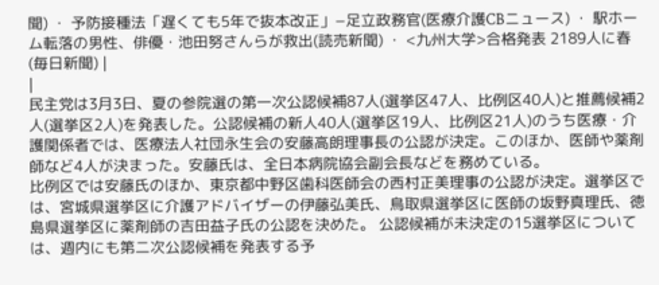聞) ・ 予防接種法「遅くても5年で抜本改正」−足立政務官(医療介護CBニュース) ・ 駅ホーム転落の男性、俳優・池田努さんらが救出(読売新聞) ・ <九州大学>合格発表 2189人に春(毎日新聞) |
|
民主党は3月3日、夏の参院選の第一次公認候補87人(選挙区47人、比例区40人)と推薦候補2人(選挙区2人)を発表した。公認候補の新人40人(選挙区19人、比例区21人)のうち医療・介護関係者では、医療法人社団永生会の安藤高朗理事長の公認が決定。このほか、医師や薬剤師など4人が決まった。安藤氏は、全日本病院協会副会長などを務めている。
比例区では安藤氏のほか、東京都中野区歯科医師会の西村正美理事の公認が決定。選挙区では、宮城県選挙区に介護アドバイザーの伊藤弘美氏、鳥取県選挙区に医師の坂野真理氏、徳島県選挙区に薬剤師の吉田益子氏の公認を決めた。 公認候補が未決定の15選挙区については、週内にも第二次公認候補を発表する予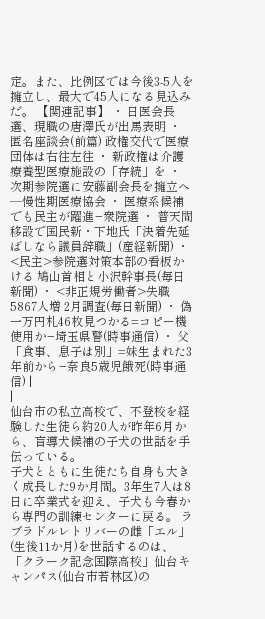定。また、比例区では今後3-5人を擁立し、最大で45人になる見込みだ。 【関連記事】 ・ 日医会長選、現職の唐澤氏が出馬表明 ・ 匿名座談会(前篇) 政権交代で医療団体は右往左往 ・ 新政権は介護療養型医療施設の「存続」を ・ 次期参院選に安藤副会長を擁立へ―慢性期医療協会 ・ 医療系候補でも民主が躍進−衆院選 ・ 普天間移設で国民新・下地氏「決着先延ばしなら議員辞職」(産経新聞) ・ <民主>参院選対策本部の看板かける 鳩山首相と小沢幹事長(毎日新聞) ・ <非正規労働者>失職5867人増 2月調査(毎日新聞) ・ 偽一万円札46枚見つかる=コピー機使用か−埼玉県警(時事通信) ・ 父「食事、息子は別」=妹生まれた3年前から−奈良5歳児餓死(時事通信) |
|
仙台市の私立高校で、不登校を経験した生徒ら約20人が昨年6月から、盲導犬候補の子犬の世話を手伝っている。
子犬とともに生徒たち自身も大きく成長した9か月間。3年生7人は8日に卒業式を迎え、子犬も今春から専門の訓練センターに戻る。 ラブラドルレトリバーの雌「エル」(生後11か月)を世話するのは、「クラーク記念国際高校」仙台キャンパス(仙台市若林区)の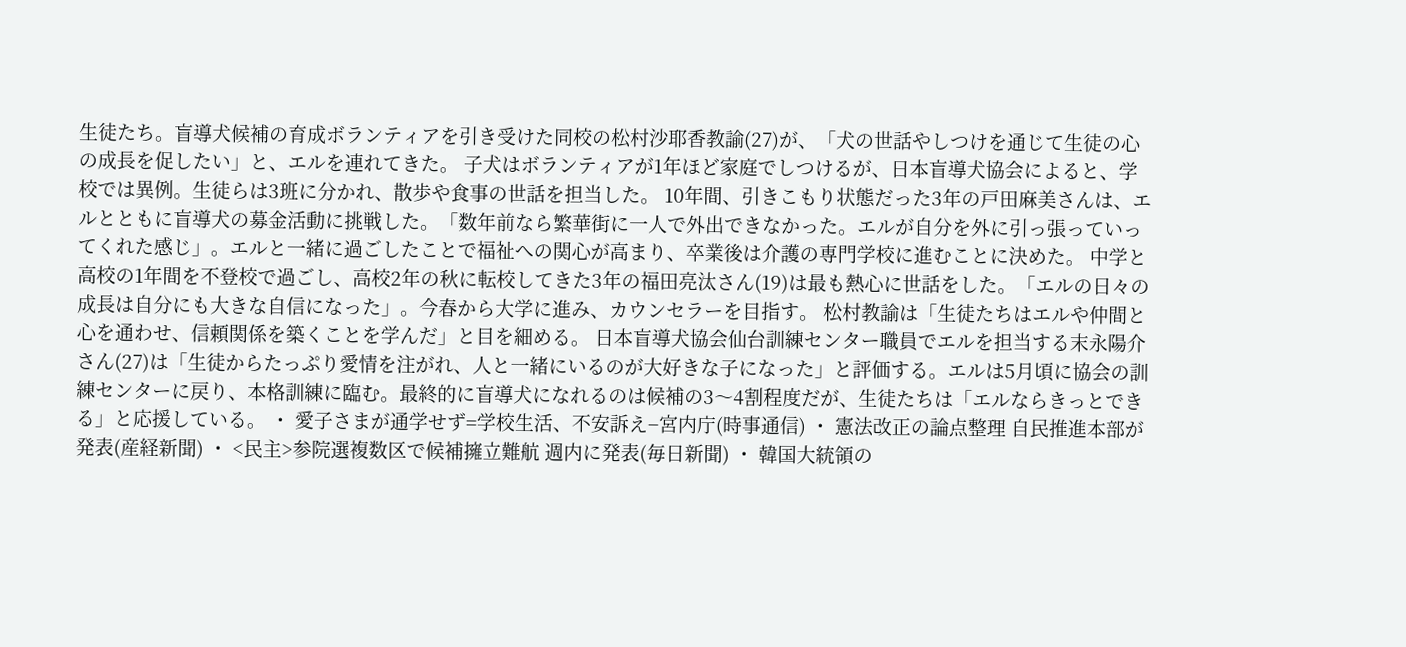生徒たち。盲導犬候補の育成ボランティアを引き受けた同校の松村沙耶香教諭(27)が、「犬の世話やしつけを通じて生徒の心の成長を促したい」と、エルを連れてきた。 子犬はボランティアが1年ほど家庭でしつけるが、日本盲導犬協会によると、学校では異例。生徒らは3班に分かれ、散歩や食事の世話を担当した。 10年間、引きこもり状態だった3年の戸田麻美さんは、エルとともに盲導犬の募金活動に挑戦した。「数年前なら繁華街に一人で外出できなかった。エルが自分を外に引っ張っていってくれた感じ」。エルと一緒に過ごしたことで福祉への関心が高まり、卒業後は介護の専門学校に進むことに決めた。 中学と高校の1年間を不登校で過ごし、高校2年の秋に転校してきた3年の福田亮汰さん(19)は最も熱心に世話をした。「エルの日々の成長は自分にも大きな自信になった」。今春から大学に進み、カウンセラーを目指す。 松村教諭は「生徒たちはエルや仲間と心を通わせ、信頼関係を築くことを学んだ」と目を細める。 日本盲導犬協会仙台訓練センター職員でエルを担当する末永陽介さん(27)は「生徒からたっぷり愛情を注がれ、人と一緒にいるのが大好きな子になった」と評価する。エルは5月頃に協会の訓練センターに戻り、本格訓練に臨む。最終的に盲導犬になれるのは候補の3〜4割程度だが、生徒たちは「エルならきっとできる」と応援している。 ・ 愛子さまが通学せず=学校生活、不安訴え−宮内庁(時事通信) ・ 憲法改正の論点整理 自民推進本部が発表(産経新聞) ・ <民主>参院選複数区で候補擁立難航 週内に発表(毎日新聞) ・ 韓国大統領の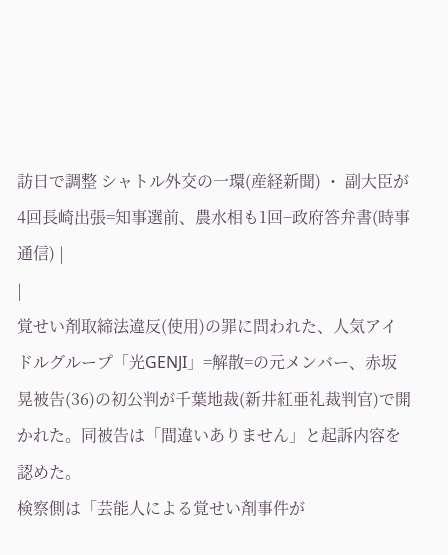訪日で調整 シャトル外交の一環(産経新聞) ・ 副大臣が4回長崎出張=知事選前、農水相も1回−政府答弁書(時事通信) |
|
覚せい剤取締法違反(使用)の罪に問われた、人気アイドルグループ「光GENJI」=解散=の元メンバー、赤坂晃被告(36)の初公判が千葉地裁(新井紅亜礼裁判官)で開かれた。同被告は「間違いありません」と起訴内容を認めた。
検察側は「芸能人による覚せい剤事件が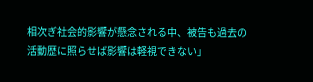相次ぎ社会的影響が懸念される中、被告も過去の活動歴に照らせば影響は軽視できない」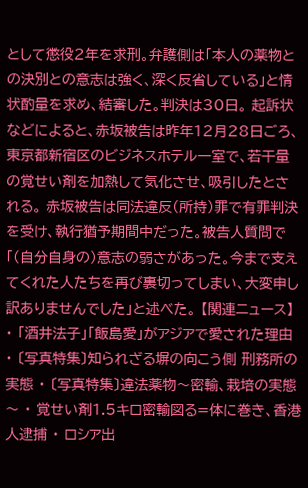として懲役2年を求刑。弁護側は「本人の薬物との決別との意志は強く、深く反省している」と情状酌量を求め、結審した。判決は30日。 起訴状などによると、赤坂被告は昨年12月28日ごろ、東京都新宿区のビジネスホテル一室で、若干量の覚せい剤を加熱して気化させ、吸引したとされる。 赤坂被告は同法違反(所持)罪で有罪判決を受け、執行猶予期間中だった。被告人質問で「(自分自身の)意志の弱さがあった。今まで支えてくれた人たちを再び裏切ってしまい、大変申し訳ありませんでした」と述べた。 【関連ニュース】 ・ 「酒井法子」「飯島愛」がアジアで愛された理由 ・ 〔写真特集〕知られざる塀の向こう側 刑務所の実態 ・ 〔写真特集〕違法薬物〜密輸、栽培の実態〜 ・ 覚せい剤1.5キロ密輸図る=体に巻き、香港人逮捕 ・ ロシア出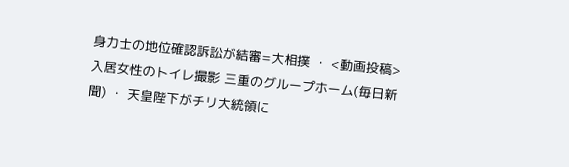身力士の地位確認訴訟が結審=大相撲 ・ <動画投稿>入居女性のトイレ撮影 三重のグループホーム(毎日新聞) ・ 天皇陛下がチリ大統領に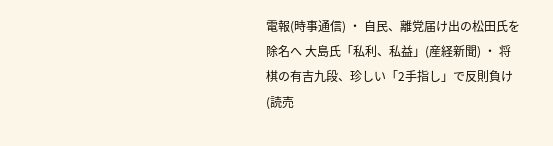電報(時事通信) ・ 自民、離党届け出の松田氏を除名へ 大島氏「私利、私益」(産経新聞) ・ 将棋の有吉九段、珍しい「2手指し」で反則負け(読売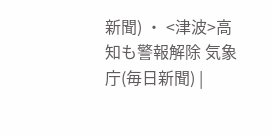新聞) ・ <津波>高知も警報解除 気象庁(毎日新聞) |